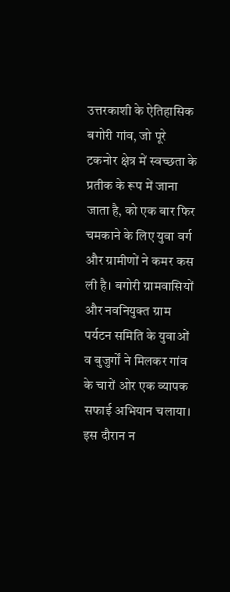उत्तरकाशी के ऐतिहासिक बगोरी गांव, जो पूरे टकनोर क्षेत्र में स्वच्छता के प्रतीक के रूप में जाना जाता है, को एक बार फिर चमकाने के लिए युवा वर्ग और ग्रामीणों ने कमर कस ली है। बगोरी ग्रामवासियों और नवनियुक्त ग्राम पर्यटन समिति के युवाओं व बुजुर्गों ने मिलकर गांव के चारों ओर एक व्यापक सफाई अभियान चलाया। इस दौरान न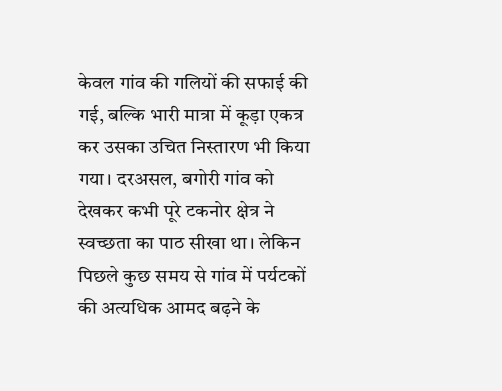केवल गांव की गलियों की सफाई की गई, बल्कि भारी मात्रा में कूड़ा एकत्र कर उसका उचित निस्तारण भी किया गया। दरअसल, बगोरी गांव को देखकर कभी पूरे टकनोर क्षेत्र ने स्वच्छता का पाठ सीखा था। लेकिन पिछले कुछ समय से गांव में पर्यटकों की अत्यधिक आमद बढ़ने के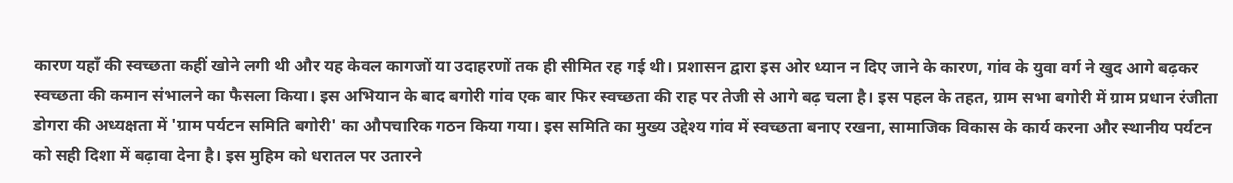कारण यहाँ की स्वच्छता कहीं खोने लगी थी और यह केवल कागजों या उदाहरणों तक ही सीमित रह गई थी। प्रशासन द्वारा इस ओर ध्यान न दिए जाने के कारण, गांव के युवा वर्ग ने खुद आगे बढ़कर स्वच्छता की कमान संभालने का फैसला किया। इस अभियान के बाद बगोरी गांव एक बार फिर स्वच्छता की राह पर तेजी से आगे बढ़ चला है। इस पहल के तहत, ग्राम सभा बगोरी में ग्राम प्रधान रंजीता डोगरा की अध्यक्षता में 'ग्राम पर्यटन समिति बगोरी' का औपचारिक गठन किया गया। इस समिति का मुख्य उद्देश्य गांव में स्वच्छता बनाए रखना, सामाजिक विकास के कार्य करना और स्थानीय पर्यटन को सही दिशा में बढ़ावा देना है। इस मुहिम को धरातल पर उतारने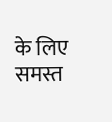के लिए समस्त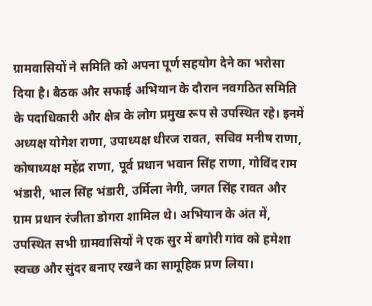ग्रामवासियों ने समिति को अपना पूर्ण सहयोग देने का भरोसा दिया है। बैठक और सफाई अभियान के दौरान नवगठित समिति के पदाधिकारी और क्षेत्र के लोग प्रमुख रूप से उपस्थित रहे। इनमें अध्यक्ष योगेश राणा, उपाध्यक्ष धीरज रावत, सचिव मनीष राणा, कोषाध्यक्ष महेंद्र राणा, पूर्व प्रधान भवान सिंह राणा, गोविंद राम भंडारी, भाल सिंह भंडारी, उर्मिला नेगी, जगत सिंह रावत और ग्राम प्रधान रंजीता डोगरा शामिल थे। अभियान के अंत में, उपस्थित सभी ग्रामवासियों ने एक सुर में बगोरी गांव को हमेशा स्वच्छ और सुंदर बनाए रखने का सामूहिक प्रण लिया।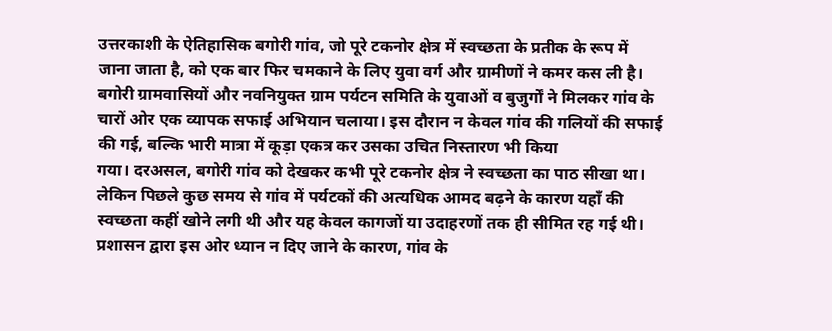उत्तरकाशी के ऐतिहासिक बगोरी गांव, जो पूरे टकनोर क्षेत्र में स्वच्छता के प्रतीक के रूप में जाना जाता है, को एक बार फिर चमकाने के लिए युवा वर्ग और ग्रामीणों ने कमर कस ली है। बगोरी ग्रामवासियों और नवनियुक्त ग्राम पर्यटन समिति के युवाओं व बुजुर्गों ने मिलकर गांव के चारों ओर एक व्यापक सफाई अभियान चलाया। इस दौरान न केवल गांव की गलियों की सफाई की गई, बल्कि भारी मात्रा में कूड़ा एकत्र कर उसका उचित निस्तारण भी किया
गया। दरअसल, बगोरी गांव को देखकर कभी पूरे टकनोर क्षेत्र ने स्वच्छता का पाठ सीखा था। लेकिन पिछले कुछ समय से गांव में पर्यटकों की अत्यधिक आमद बढ़ने के कारण यहाँ की स्वच्छता कहीं खोने लगी थी और यह केवल कागजों या उदाहरणों तक ही सीमित रह गई थी। प्रशासन द्वारा इस ओर ध्यान न दिए जाने के कारण, गांव के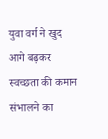युवा वर्ग ने खुद आगे बढ़कर स्वच्छता की कमान संभालने का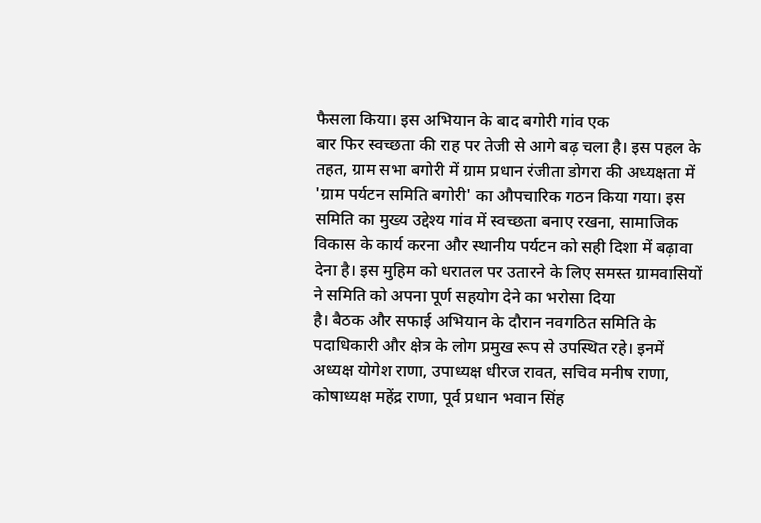फैसला किया। इस अभियान के बाद बगोरी गांव एक
बार फिर स्वच्छता की राह पर तेजी से आगे बढ़ चला है। इस पहल के तहत, ग्राम सभा बगोरी में ग्राम प्रधान रंजीता डोगरा की अध्यक्षता में 'ग्राम पर्यटन समिति बगोरी' का औपचारिक गठन किया गया। इस समिति का मुख्य उद्देश्य गांव में स्वच्छता बनाए रखना, सामाजिक विकास के कार्य करना और स्थानीय पर्यटन को सही दिशा में बढ़ावा देना है। इस मुहिम को धरातल पर उतारने के लिए समस्त ग्रामवासियों ने समिति को अपना पूर्ण सहयोग देने का भरोसा दिया
है। बैठक और सफाई अभियान के दौरान नवगठित समिति के पदाधिकारी और क्षेत्र के लोग प्रमुख रूप से उपस्थित रहे। इनमें अध्यक्ष योगेश राणा, उपाध्यक्ष धीरज रावत, सचिव मनीष राणा, कोषाध्यक्ष महेंद्र राणा, पूर्व प्रधान भवान सिंह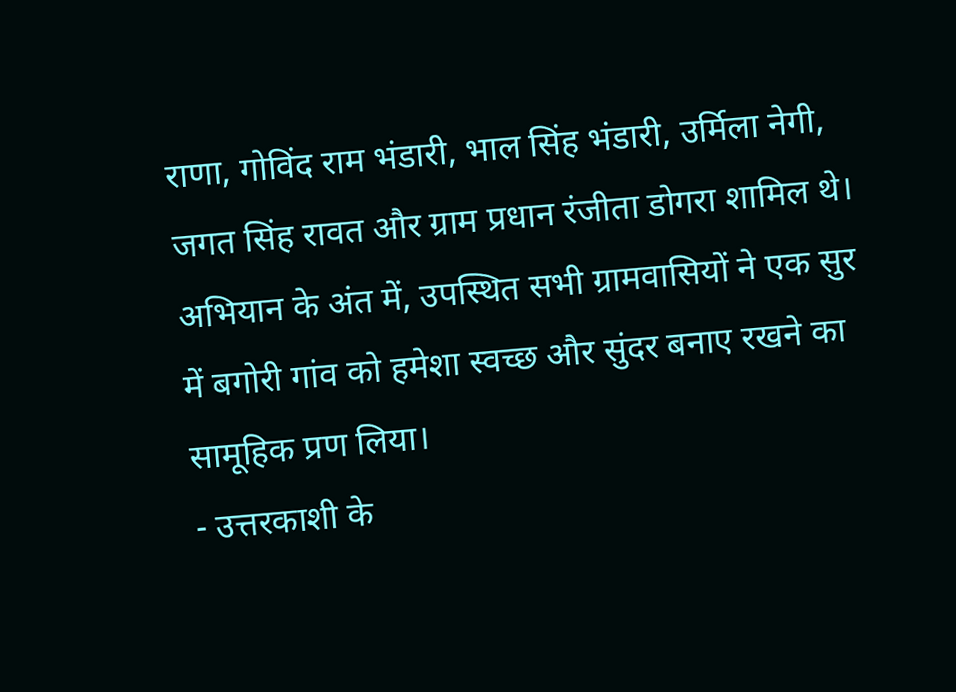राणा, गोविंद राम भंडारी, भाल सिंह भंडारी, उर्मिला नेगी, जगत सिंह रावत और ग्राम प्रधान रंजीता डोगरा शामिल थे। अभियान के अंत में, उपस्थित सभी ग्रामवासियों ने एक सुर में बगोरी गांव को हमेशा स्वच्छ और सुंदर बनाए रखने का सामूहिक प्रण लिया।
- उत्तरकाशी के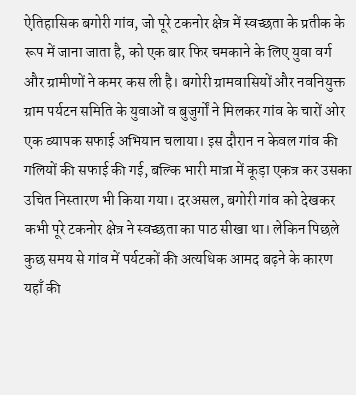ऐतिहासिक बगोरी गांव, जो पूरे टकनोर क्षेत्र में स्वच्छता के प्रतीक के रूप में जाना जाता है, को एक बार फिर चमकाने के लिए युवा वर्ग और ग्रामीणों ने कमर कस ली है। बगोरी ग्रामवासियों और नवनियुक्त ग्राम पर्यटन समिति के युवाओं व बुजुर्गों ने मिलकर गांव के चारों ओर एक व्यापक सफाई अभियान चलाया। इस दौरान न केवल गांव की गलियों की सफाई की गई, बल्कि भारी मात्रा में कूड़ा एकत्र कर उसका उचित निस्तारण भी किया गया। दरअसल, बगोरी गांव को देखकर कभी पूरे टकनोर क्षेत्र ने स्वच्छता का पाठ सीखा था। लेकिन पिछले कुछ समय से गांव में पर्यटकों की अत्यधिक आमद बढ़ने के कारण यहाँ की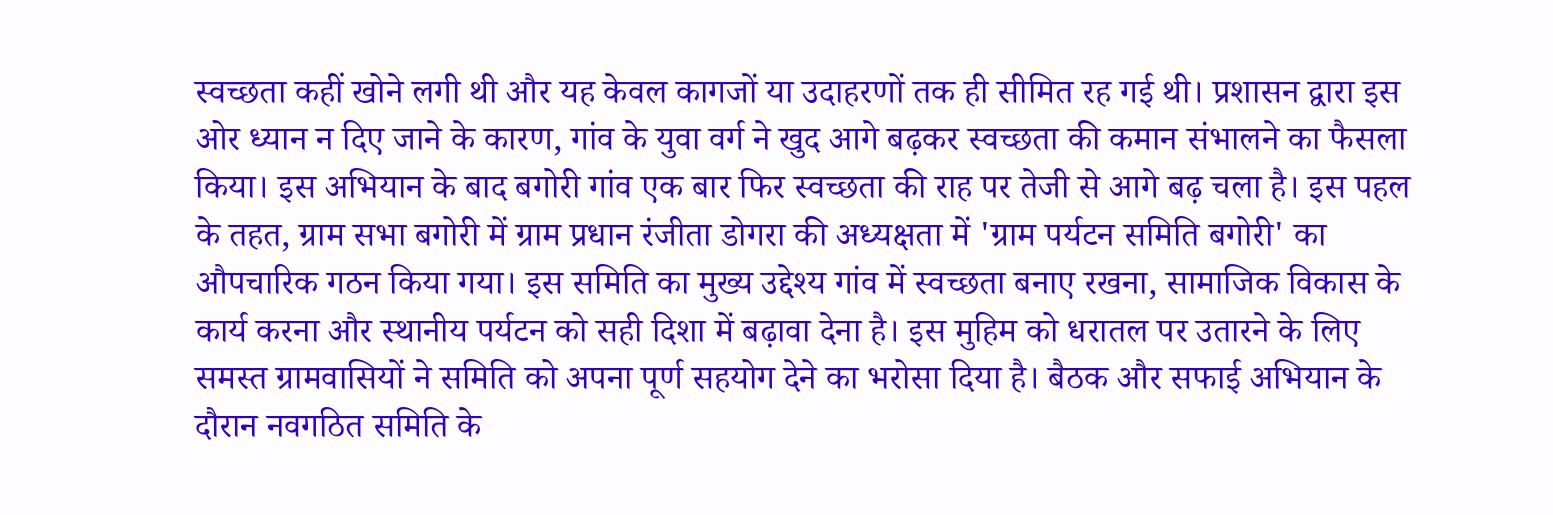स्वच्छता कहीं खोने लगी थी और यह केवल कागजों या उदाहरणों तक ही सीमित रह गई थी। प्रशासन द्वारा इस ओर ध्यान न दिए जाने के कारण, गांव के युवा वर्ग ने खुद आगे बढ़कर स्वच्छता की कमान संभालने का फैसला किया। इस अभियान के बाद बगोरी गांव एक बार फिर स्वच्छता की राह पर तेजी से आगे बढ़ चला है। इस पहल के तहत, ग्राम सभा बगोरी में ग्राम प्रधान रंजीता डोगरा की अध्यक्षता में 'ग्राम पर्यटन समिति बगोरी' का औपचारिक गठन किया गया। इस समिति का मुख्य उद्देश्य गांव में स्वच्छता बनाए रखना, सामाजिक विकास के कार्य करना और स्थानीय पर्यटन को सही दिशा में बढ़ावा देना है। इस मुहिम को धरातल पर उतारने के लिए समस्त ग्रामवासियों ने समिति को अपना पूर्ण सहयोग देने का भरोसा दिया है। बैठक और सफाई अभियान के दौरान नवगठित समिति के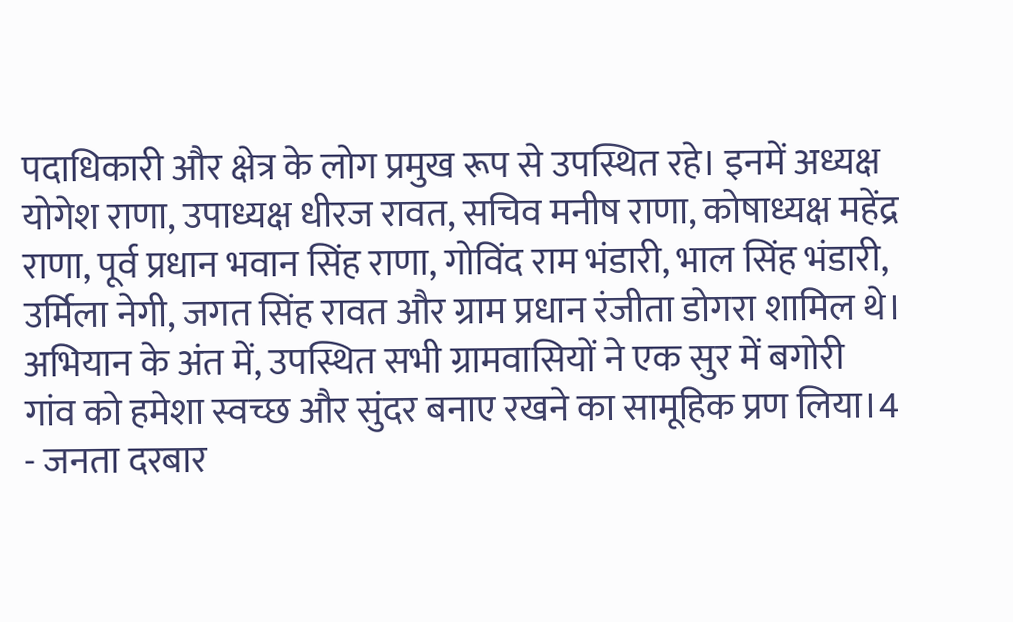पदाधिकारी और क्षेत्र के लोग प्रमुख रूप से उपस्थित रहे। इनमें अध्यक्ष योगेश राणा, उपाध्यक्ष धीरज रावत, सचिव मनीष राणा, कोषाध्यक्ष महेंद्र राणा, पूर्व प्रधान भवान सिंह राणा, गोविंद राम भंडारी, भाल सिंह भंडारी, उर्मिला नेगी, जगत सिंह रावत और ग्राम प्रधान रंजीता डोगरा शामिल थे। अभियान के अंत में, उपस्थित सभी ग्रामवासियों ने एक सुर में बगोरी गांव को हमेशा स्वच्छ और सुंदर बनाए रखने का सामूहिक प्रण लिया।4
- जनता दरबार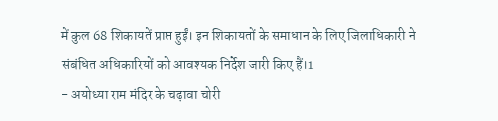में कुल 68 शिकायतें प्राप्त हुईं। इन शिकायतों के समाधान के लिए जिलाधिकारी ने संबंधित अधिकारियों को आवश्यक निर्देश जारी किए हैं।1
- अयोध्या राम मंदिर के चढ़ावा चोरी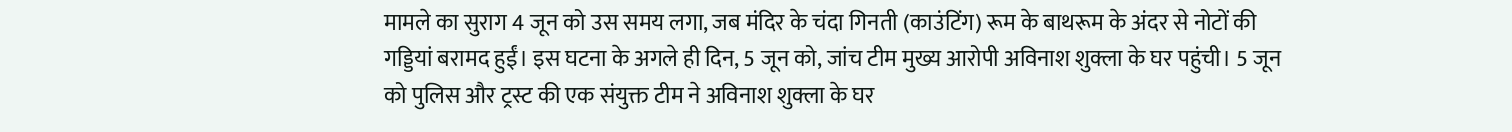मामले का सुराग 4 जून को उस समय लगा, जब मंदिर के चंदा गिनती (काउंटिंग) रूम के बाथरूम के अंदर से नोटों की गड्डियां बरामद हुईं। इस घटना के अगले ही दिन, 5 जून को, जांच टीम मुख्य आरोपी अविनाश शुक्ला के घर पहुंची। 5 जून को पुलिस और ट्रस्ट की एक संयुक्त टीम ने अविनाश शुक्ला के घर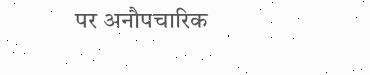पर अनौपचारिक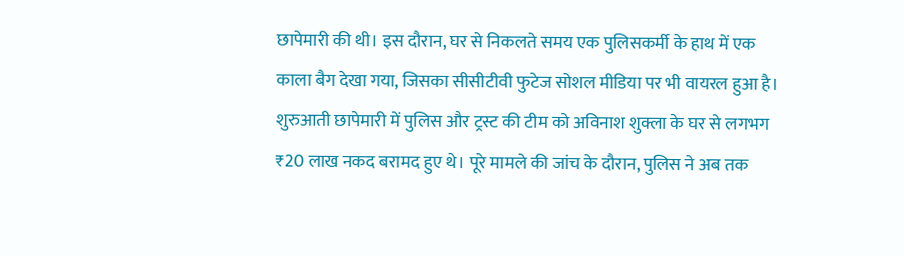छापेमारी की थी। इस दौरान, घर से निकलते समय एक पुलिसकर्मी के हाथ में एक काला बैग देखा गया, जिसका सीसीटीवी फुटेज सोशल मीडिया पर भी वायरल हुआ है। शुरुआती छापेमारी में पुलिस और ट्रस्ट की टीम को अविनाश शुक्ला के घर से लगभग ₹20 लाख नकद बरामद हुए थे। पूरे मामले की जांच के दौरान, पुलिस ने अब तक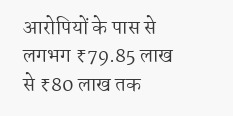आरोपियों के पास से लगभग ₹79.85 लाख से ₹80 लाख तक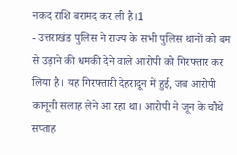नकद राशि बरामद कर ली है।1
- उत्तराखंड पुलिस ने राज्य के सभी पुलिस थानों को बम से उड़ाने की धमकी देने वाले आरोपी को गिरफ्तार कर लिया है। यह गिरफ्तारी देहरादून में हुई, जब आरोपी कानूनी सलाह लेने आ रहा था। आरोपी ने जून के चौथे सप्ताह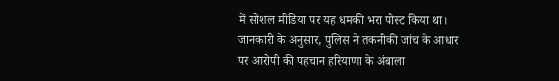में सोशल मीडिया पर यह धमकी भरा पोस्ट किया था। जानकारी के अनुसार, पुलिस ने तकनीकी जांच के आधार पर आरोपी की पहचान हरियाणा के अंबाला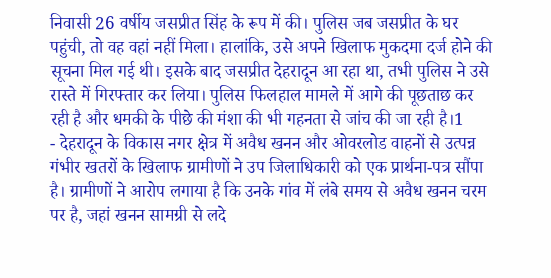निवासी 26 वर्षीय जसप्रीत सिंह के रूप में की। पुलिस जब जसप्रीत के घर पहुंची, तो वह वहां नहीं मिला। हालांकि, उसे अपने खिलाफ मुकदमा दर्ज होने की सूचना मिल गई थी। इसके बाद जसप्रीत देहरादून आ रहा था, तभी पुलिस ने उसे रास्ते में गिरफ्तार कर लिया। पुलिस फिलहाल मामले में आगे की पूछताछ कर रही है और धमकी के पीछे की मंशा की भी गहनता से जांच की जा रही है।1
- देहरादून के विकास नगर क्षेत्र में अवैध खनन और ओवरलोड वाहनों से उत्पन्न गंभीर खतरों के खिलाफ ग्रामीणों ने उप जिलाधिकारी को एक प्रार्थना-पत्र सौंपा है। ग्रामीणों ने आरोप लगाया है कि उनके गांव में लंबे समय से अवैध खनन चरम पर है, जहां खनन सामग्री से लदे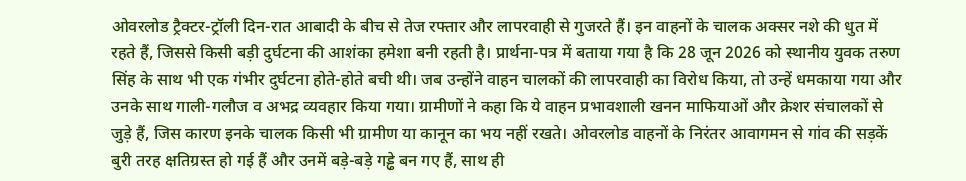ओवरलोड ट्रैक्टर-ट्रॉली दिन-रात आबादी के बीच से तेज रफ्तार और लापरवाही से गुजरते हैं। इन वाहनों के चालक अक्सर नशे की धुत में रहते हैं, जिससे किसी बड़ी दुर्घटना की आशंका हमेशा बनी रहती है। प्रार्थना-पत्र में बताया गया है कि 28 जून 2026 को स्थानीय युवक तरुण सिंह के साथ भी एक गंभीर दुर्घटना होते-होते बची थी। जब उन्होंने वाहन चालकों की लापरवाही का विरोध किया, तो उन्हें धमकाया गया और उनके साथ गाली-गलौज व अभद्र व्यवहार किया गया। ग्रामीणों ने कहा कि ये वाहन प्रभावशाली खनन माफियाओं और क्रेशर संचालकों से जुड़े हैं, जिस कारण इनके चालक किसी भी ग्रामीण या कानून का भय नहीं रखते। ओवरलोड वाहनों के निरंतर आवागमन से गांव की सड़कें बुरी तरह क्षतिग्रस्त हो गई हैं और उनमें बड़े-बड़े गड्ढे बन गए हैं, साथ ही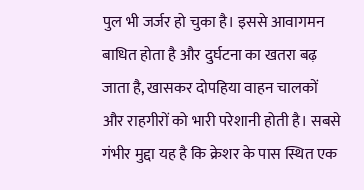पुल भी जर्जर हो चुका है। इससे आवागमन बाधित होता है और दुर्घटना का खतरा बढ़ जाता है, खासकर दोपहिया वाहन चालकों और राहगीरों को भारी परेशानी होती है। सबसे गंभीर मुद्दा यह है कि क्रेशर के पास स्थित एक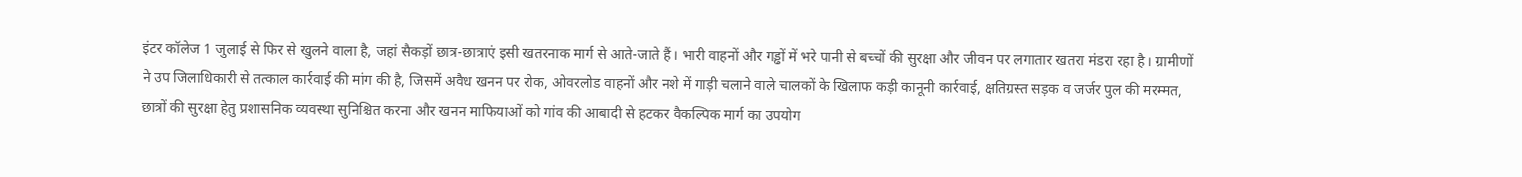इंटर कॉलेज 1 जुलाई से फिर से खुलने वाला है, जहां सैकड़ों छात्र-छात्राएं इसी खतरनाक मार्ग से आते-जाते हैं। भारी वाहनों और गड्ढों में भरे पानी से बच्चों की सुरक्षा और जीवन पर लगातार खतरा मंडरा रहा है। ग्रामीणों ने उप जिलाधिकारी से तत्काल कार्रवाई की मांग की है, जिसमें अवैध खनन पर रोक, ओवरलोड वाहनों और नशे में गाड़ी चलाने वाले चालकों के खिलाफ कड़ी कानूनी कार्रवाई, क्षतिग्रस्त सड़क व जर्जर पुल की मरम्मत, छात्रों की सुरक्षा हेतु प्रशासनिक व्यवस्था सुनिश्चित करना और खनन माफियाओं को गांव की आबादी से हटकर वैकल्पिक मार्ग का उपयोग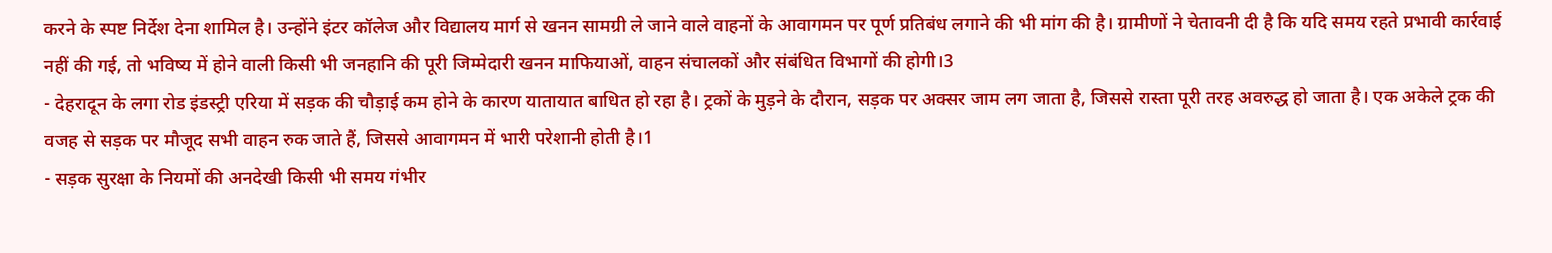करने के स्पष्ट निर्देश देना शामिल है। उन्होंने इंटर कॉलेज और विद्यालय मार्ग से खनन सामग्री ले जाने वाले वाहनों के आवागमन पर पूर्ण प्रतिबंध लगाने की भी मांग की है। ग्रामीणों ने चेतावनी दी है कि यदि समय रहते प्रभावी कार्रवाई नहीं की गई, तो भविष्य में होने वाली किसी भी जनहानि की पूरी जिम्मेदारी खनन माफियाओं, वाहन संचालकों और संबंधित विभागों की होगी।3
- देहरादून के लगा रोड इंडस्ट्री एरिया में सड़क की चौड़ाई कम होने के कारण यातायात बाधित हो रहा है। ट्रकों के मुड़ने के दौरान, सड़क पर अक्सर जाम लग जाता है, जिससे रास्ता पूरी तरह अवरुद्ध हो जाता है। एक अकेले ट्रक की वजह से सड़क पर मौजूद सभी वाहन रुक जाते हैं, जिससे आवागमन में भारी परेशानी होती है।1
- सड़क सुरक्षा के नियमों की अनदेखी किसी भी समय गंभीर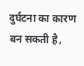दुर्घटना का कारण बन सकती है,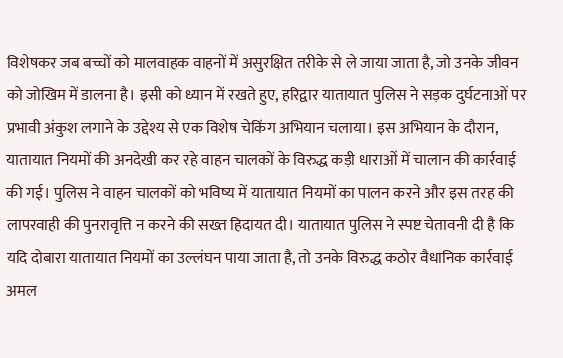विशेषकर जब बच्चों को मालवाहक वाहनों में असुरक्षित तरीके से ले जाया जाता है, जो उनके जीवन को जोखिम में डालना है। इसी को ध्यान में रखते हुए, हरिद्वार यातायात पुलिस ने सड़क दुर्घटनाओं पर प्रभावी अंकुश लगाने के उद्देश्य से एक विशेष चेकिंग अभियान चलाया। इस अभियान के दौरान, यातायात नियमों की अनदेखी कर रहे वाहन चालकों के विरुद्ध कड़ी धाराओं में चालान की कार्रवाई की गई। पुलिस ने वाहन चालकों को भविष्य में यातायात नियमों का पालन करने और इस तरह की लापरवाही की पुनरावृत्ति न करने की सख्त हिदायत दी। यातायात पुलिस ने स्पष्ट चेतावनी दी है कि यदि दोबारा यातायात नियमों का उल्लंघन पाया जाता है, तो उनके विरुद्ध कठोर वैधानिक कार्रवाई अमल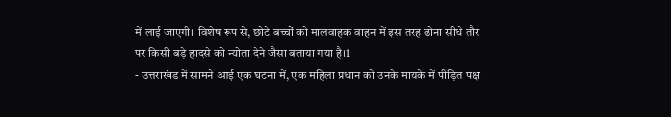में लाई जाएगी। विशेष रूप से, छोटे बच्चों को मालवाहक वाहन में इस तरह ढोना सीधे तौर पर किसी बड़े हादसे को न्योता देने जैसा बताया गया है।1
- उत्तराखंड में सामने आई एक घटना में, एक महिला प्रधान को उनके मायके में पीड़ित पक्ष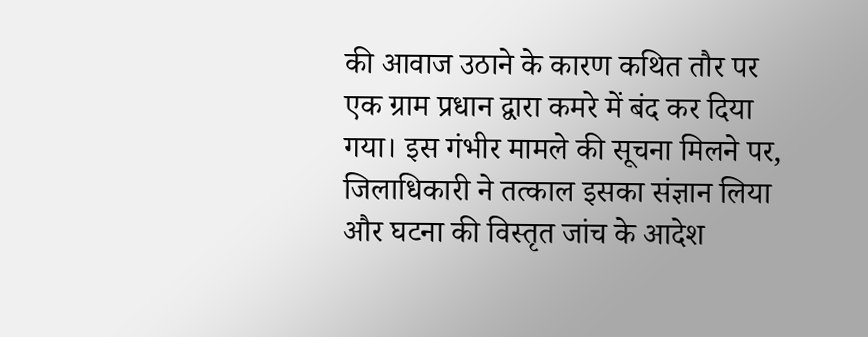की आवाज उठाने के कारण कथित तौर पर एक ग्राम प्रधान द्वारा कमरे में बंद कर दिया गया। इस गंभीर मामले की सूचना मिलने पर, जिलाधिकारी ने तत्काल इसका संज्ञान लिया और घटना की विस्तृत जांच के आदेश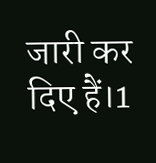जारी कर दिए हैं।1